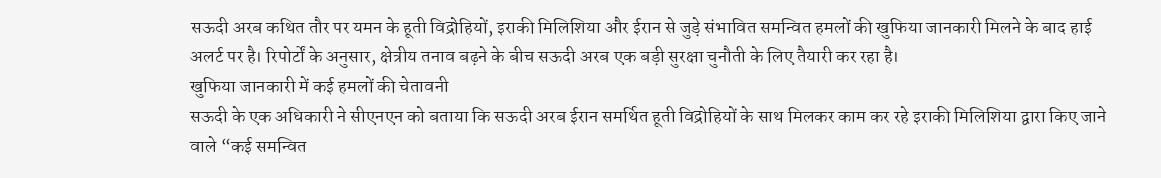सऊदी अरब कथित तौर पर यमन के हूती विद्रोहियों, इराकी मिलिशिया और ईरान से जुड़े संभावित समन्वित हमलों की खुफिया जानकारी मिलने के बाद हाई अलर्ट पर है। रिपोर्टों के अनुसार, क्षेत्रीय तनाव बढ़ने के बीच सऊदी अरब एक बड़ी सुरक्षा चुनौती के लिए तैयारी कर रहा है।
खुफिया जानकारी में कई हमलों की चेतावनी
सऊदी के एक अधिकारी ने सीएनएन को बताया कि सऊदी अरब ईरान समर्थित हूती विद्रोहियों के साथ मिलकर काम कर रहे इराकी मिलिशिया द्वारा किए जाने वाले “कई समन्वित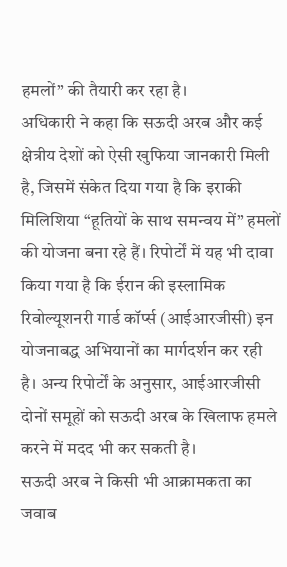हमलों” की तैयारी कर रहा है।
अधिकारी ने कहा कि सऊदी अरब और कई क्षेत्रीय देशों को ऐसी खुफिया जानकारी मिली है, जिसमें संकेत दिया गया है कि इराकी मिलिशिया “हूतियों के साथ समन्वय में” हमलों की योजना बना रहे हैं। रिपोर्टों में यह भी दावा किया गया है कि ईरान की इस्लामिक रिवोल्यूशनरी गार्ड कॉर्प्स (आईआरजीसी) इन योजनाबद्ध अभियानों का मार्गदर्शन कर रही है। अन्य रिपोर्टों के अनुसार, आईआरजीसी दोनों समूहों को सऊदी अरब के खिलाफ हमले करने में मदद भी कर सकती है।
सऊदी अरब ने किसी भी आक्रामकता का जवाब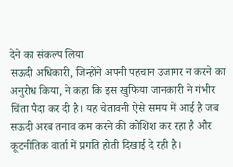देने का संकल्प लिया
सऊदी अधिकारी, जिन्होंने अपनी पहचान उजागर न करने का अनुरोध किया, ने कहा कि इस खुफिया जानकारी ने गंभीर चिंता पैदा कर दी है। यह चेतावनी ऐसे समय में आई है जब सऊदी अरब तनाव कम करने की कोशिश कर रहा है और कूटनीतिक वार्ता में प्रगति होती दिखाई दे रही है।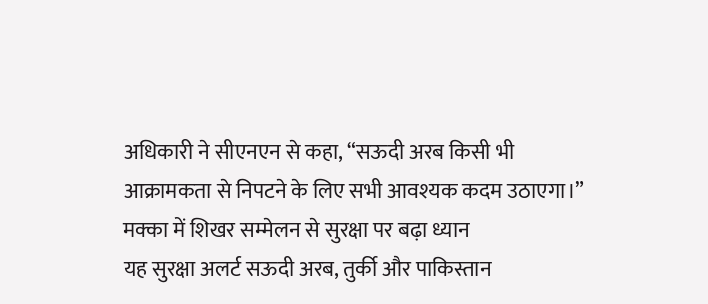अधिकारी ने सीएनएन से कहा, “सऊदी अरब किसी भी आक्रामकता से निपटने के लिए सभी आवश्यक कदम उठाएगा।”
मक्का में शिखर सम्मेलन से सुरक्षा पर बढ़ा ध्यान
यह सुरक्षा अलर्ट सऊदी अरब, तुर्की और पाकिस्तान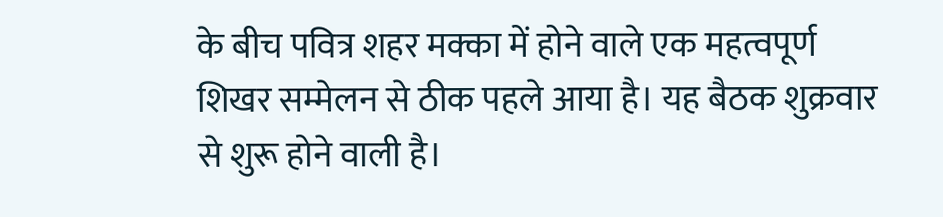के बीच पवित्र शहर मक्का में होने वाले एक महत्वपूर्ण शिखर सम्मेलन से ठीक पहले आया है। यह बैठक शुक्रवार से शुरू होने वाली है।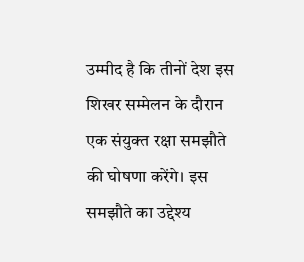उम्मीद है कि तीनों देश इस शिखर सम्मेलन के दौरान एक संयुक्त रक्षा समझौते की घोषणा करेंगे। इस समझौते का उद्देश्य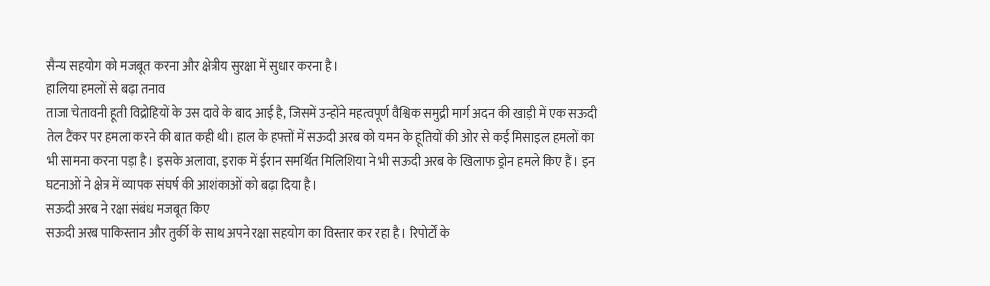सैन्य सहयोग को मजबूत करना और क्षेत्रीय सुरक्षा में सुधार करना है।
हालिया हमलों से बढ़ा तनाव
ताजा चेतावनी हूती विद्रोहियों के उस दावे के बाद आई है, जिसमें उन्होंने महत्वपूर्ण वैश्विक समुद्री मार्ग अदन की खाड़ी में एक सऊदी तेल टैंकर पर हमला करने की बात कही थी। हाल के हफ्तों में सऊदी अरब को यमन के हूतियों की ओर से कई मिसाइल हमलों का भी सामना करना पड़ा है। इसके अलावा, इराक में ईरान समर्थित मिलिशिया ने भी सऊदी अरब के खिलाफ ड्रोन हमले किए हैं। इन घटनाओं ने क्षेत्र में व्यापक संघर्ष की आशंकाओं को बढ़ा दिया है।
सऊदी अरब ने रक्षा संबंध मजबूत किए
सऊदी अरब पाकिस्तान और तुर्की के साथ अपने रक्षा सहयोग का विस्तार कर रहा है। रिपोर्टों के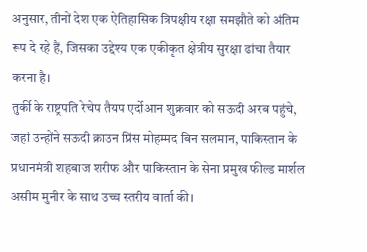अनुसार, तीनों देश एक ऐतिहासिक त्रिपक्षीय रक्षा समझौते को अंतिम रूप दे रहे हैं, जिसका उद्देश्य एक एकीकृत क्षेत्रीय सुरक्षा ढांचा तैयार करना है।
तुर्की के राष्ट्रपति रेचेप तैयप एर्दोआन शुक्रवार को सऊदी अरब पहुंचे, जहां उन्होंने सऊदी क्राउन प्रिंस मोहम्मद बिन सलमान, पाकिस्तान के प्रधानमंत्री शहबाज शरीफ और पाकिस्तान के सेना प्रमुख फील्ड मार्शल असीम मुनीर के साथ उच्च स्तरीय वार्ता की।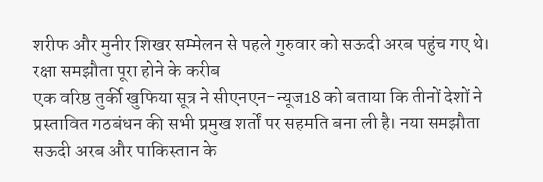शरीफ और मुनीर शिखर सम्मेलन से पहले गुरुवार को सऊदी अरब पहुंच गए थे।
रक्षा समझौता पूरा होने के करीब
एक वरिष्ठ तुर्की खुफिया सूत्र ने सीएनएन-न्यूज18 को बताया कि तीनों देशों ने प्रस्तावित गठबंधन की सभी प्रमुख शर्तों पर सहमति बना ली है। नया समझौता सऊदी अरब और पाकिस्तान के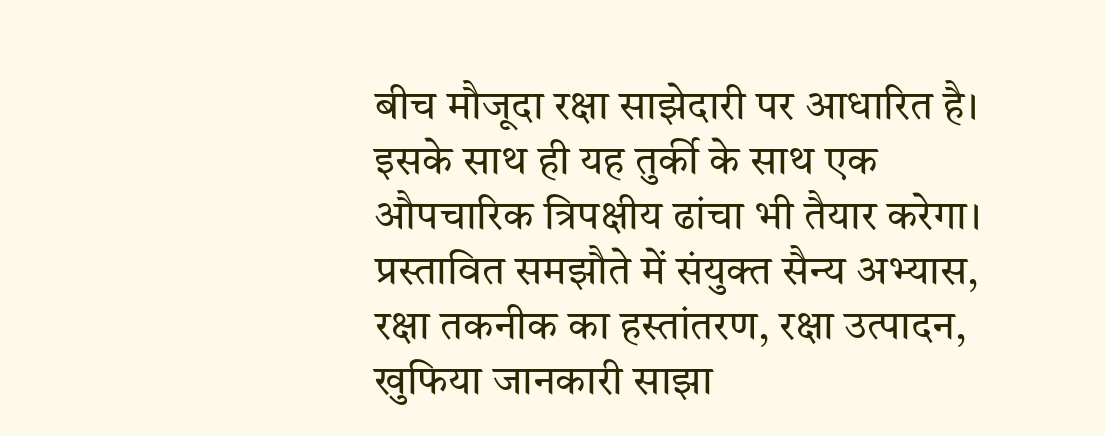बीच मौजूदा रक्षा साझेदारी पर आधारित है। इसके साथ ही यह तुर्की के साथ एक औपचारिक त्रिपक्षीय ढांचा भी तैयार करेगा।
प्रस्तावित समझौते में संयुक्त सैन्य अभ्यास, रक्षा तकनीक का हस्तांतरण, रक्षा उत्पादन, खुफिया जानकारी साझा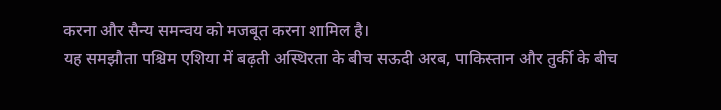करना और सैन्य समन्वय को मजबूत करना शामिल है।
यह समझौता पश्चिम एशिया में बढ़ती अस्थिरता के बीच सऊदी अरब, पाकिस्तान और तुर्की के बीच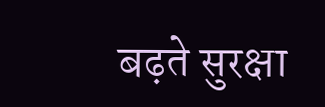बढ़ते सुरक्षा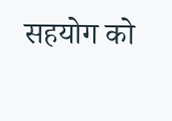सहयोग को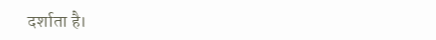दर्शाता है।